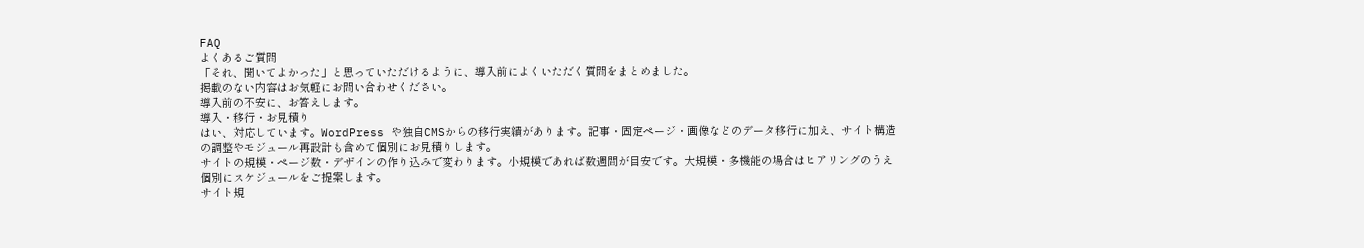FAQ
よくあるご質問
「それ、聞いてよかった」と思っていただけるように、導入前によくいただく質問をまとめました。
掲載のない内容はお気軽にお問い合わせください。
導入前の不安に、お答えします。
導入・移行・お見積り
はい、対応しています。WordPress や独自CMSからの移行実績があります。記事・固定ページ・画像などのデータ移行に加え、サイト構造の調整やモジュール再設計も含めて個別にお見積りします。
サイトの規模・ページ数・デザインの作り込みで変わります。小規模であれば数週間が目安です。大規模・多機能の場合はヒアリングのうえ個別にスケジュールをご提案します。
サイト規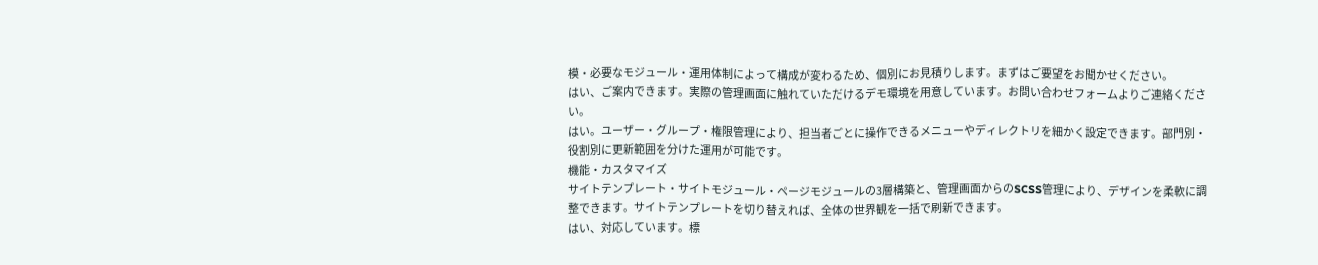模・必要なモジュール・運用体制によって構成が変わるため、個別にお見積りします。まずはご要望をお聞かせください。
はい、ご案内できます。実際の管理画面に触れていただけるデモ環境を用意しています。お問い合わせフォームよりご連絡ください。
はい。ユーザー・グループ・権限管理により、担当者ごとに操作できるメニューやディレクトリを細かく設定できます。部門別・役割別に更新範囲を分けた運用が可能です。
機能・カスタマイズ
サイトテンプレート・サイトモジュール・ページモジュールの3層構築と、管理画面からのSCSS管理により、デザインを柔軟に調整できます。サイトテンプレートを切り替えれば、全体の世界観を一括で刷新できます。
はい、対応しています。標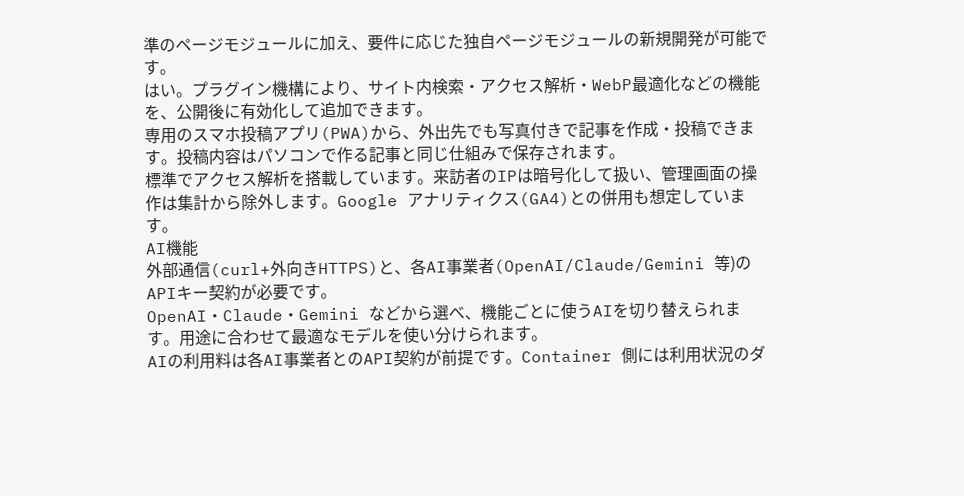準のページモジュールに加え、要件に応じた独自ページモジュールの新規開発が可能です。
はい。プラグイン機構により、サイト内検索・アクセス解析・WebP最適化などの機能を、公開後に有効化して追加できます。
専用のスマホ投稿アプリ(PWA)から、外出先でも写真付きで記事を作成・投稿できます。投稿内容はパソコンで作る記事と同じ仕組みで保存されます。
標準でアクセス解析を搭載しています。来訪者のIPは暗号化して扱い、管理画面の操作は集計から除外します。Google アナリティクス(GA4)との併用も想定しています。
AI機能
外部通信(curl+外向きHTTPS)と、各AI事業者(OpenAI/Claude/Gemini 等)のAPIキー契約が必要です。
OpenAI・Claude・Gemini などから選べ、機能ごとに使うAIを切り替えられます。用途に合わせて最適なモデルを使い分けられます。
AIの利用料は各AI事業者とのAPI契約が前提です。Container 側には利用状況のダ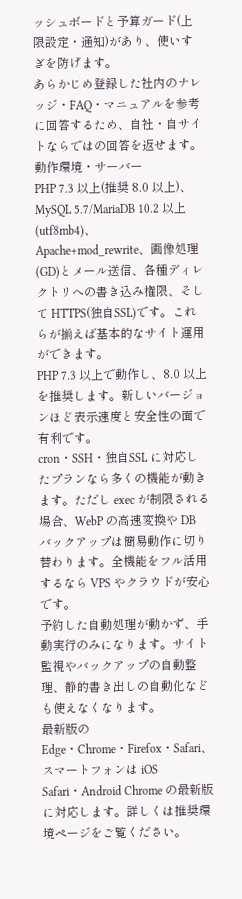ッシュボードと予算ガード(上限設定・通知)があり、使いすぎを防げます。
あらかじめ登録した社内のナレッジ・FAQ・マニュアルを参考に回答するため、自社・自サイトならではの回答を返せます。
動作環境・サーバー
PHP 7.3 以上(推奨 8.0 以上)、MySQL 5.7/MariaDB 10.2 以上(utf8mb4)、Apache+mod_rewrite、画像処理(GD)とメール送信、各種ディレクトリへの書き込み権限、そして HTTPS(独自SSL)です。これらが揃えば基本的なサイト運用ができます。
PHP 7.3 以上で動作し、8.0 以上を推奨します。新しいバージョンほど表示速度と安全性の面で有利です。
cron・SSH・独自SSL に対応したプランなら多くの機能が動きます。ただし exec が制限される場合、WebP の高速変換や DB バックアップは簡易動作に切り替わります。全機能をフル活用するなら VPS やクラウドが安心です。
予約した自動処理が動かず、手動実行のみになります。サイト監視やバックアップの自動整理、静的書き出しの自動化なども使えなくなります。
最新版の Edge・Chrome・Firefox・Safari、スマートフォンは iOS Safari・Android Chrome の最新版に対応します。詳しくは推奨環境ページをご覧ください。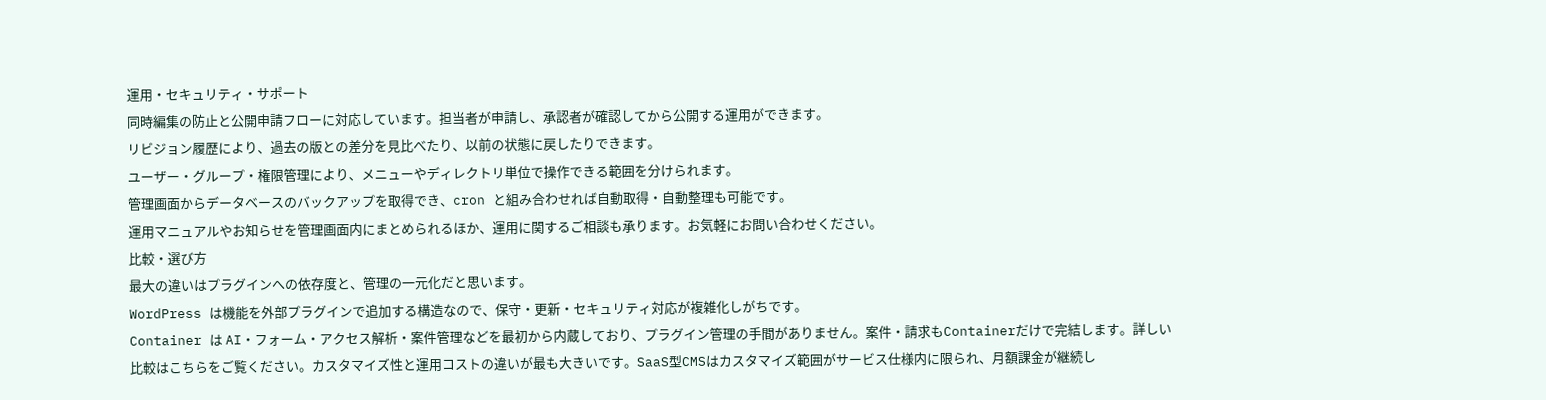運用・セキュリティ・サポート
同時編集の防止と公開申請フローに対応しています。担当者が申請し、承認者が確認してから公開する運用ができます。
リビジョン履歴により、過去の版との差分を見比べたり、以前の状態に戻したりできます。
ユーザー・グループ・権限管理により、メニューやディレクトリ単位で操作できる範囲を分けられます。
管理画面からデータベースのバックアップを取得でき、cron と組み合わせれば自動取得・自動整理も可能です。
運用マニュアルやお知らせを管理画面内にまとめられるほか、運用に関するご相談も承ります。お気軽にお問い合わせください。
比較・選び方
最大の違いはプラグインへの依存度と、管理の一元化だと思います。
WordPress は機能を外部プラグインで追加する構造なので、保守・更新・セキュリティ対応が複雑化しがちです。
Container は AI・フォーム・アクセス解析・案件管理などを最初から内蔵しており、プラグイン管理の手間がありません。案件・請求もContainerだけで完結します。詳しい比較はこちらをご覧ください。カスタマイズ性と運用コストの違いが最も大きいです。SaaS型CMSはカスタマイズ範囲がサービス仕様内に限られ、月額課金が継続し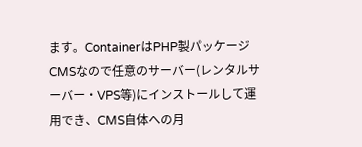ます。ContainerはPHP製パッケージCMSなので任意のサーバー(レンタルサーバー・VPS等)にインストールして運用でき、CMS自体への月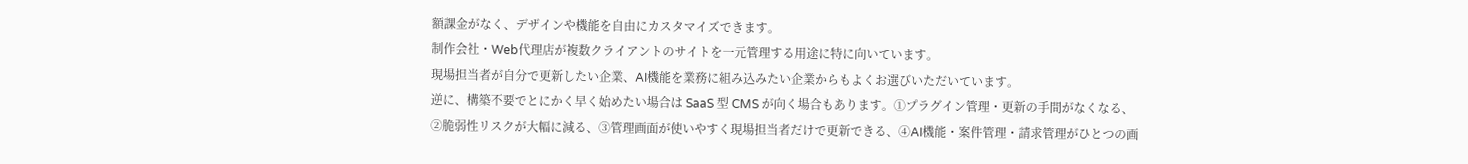額課金がなく、デザインや機能を自由にカスタマイズできます。
制作会社・Web代理店が複数クライアントのサイトを一元管理する用途に特に向いています。
現場担当者が自分で更新したい企業、AI機能を業務に組み込みたい企業からもよくお選びいただいています。
逆に、構築不要でとにかく早く始めたい場合は SaaS 型 CMS が向く場合もあります。①プラグイン管理・更新の手間がなくなる、②脆弱性リスクが大幅に減る、③管理画面が使いやすく現場担当者だけで更新できる、④AI機能・案件管理・請求管理がひとつの画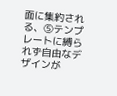面に集約される、⑤テンプレートに縛られず自由なデザインが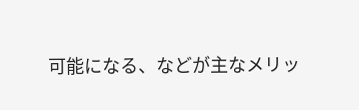可能になる、などが主なメリッ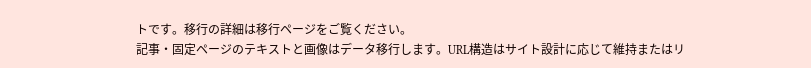トです。移行の詳細は移行ページをご覧ください。
記事・固定ページのテキストと画像はデータ移行します。URL構造はサイト設計に応じて維持またはリ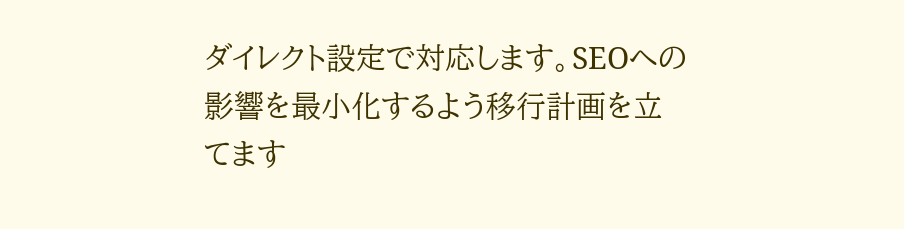ダイレクト設定で対応します。SEOへの影響を最小化するよう移行計画を立てます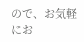ので、お気軽にお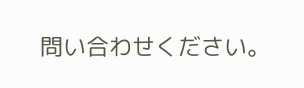問い合わせください。